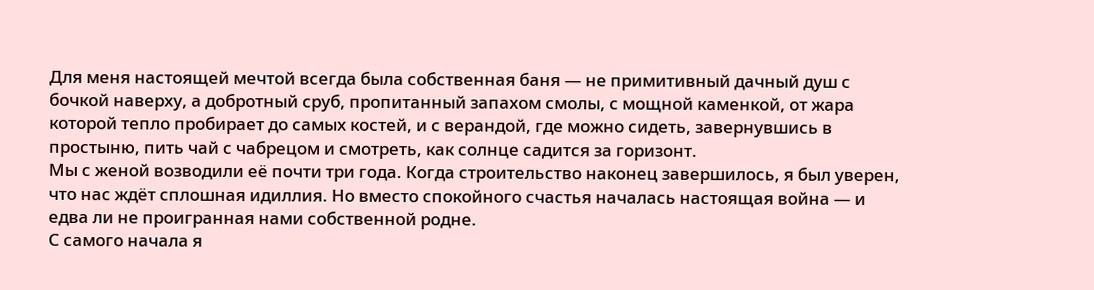Для меня настоящей мечтой всегда была собственная баня — не примитивный дачный душ с бочкой наверху, а добротный сруб, пропитанный запахом смолы, с мощной каменкой, от жара которой тепло пробирает до самых костей, и с верандой, где можно сидеть, завернувшись в простыню, пить чай с чабрецом и смотреть, как солнце садится за горизонт.
Мы с женой возводили её почти три года. Когда строительство наконец завершилось, я был уверен, что нас ждёт сплошная идиллия. Но вместо спокойного счастья началась настоящая война — и едва ли не проигранная нами собственной родне.
С самого начала я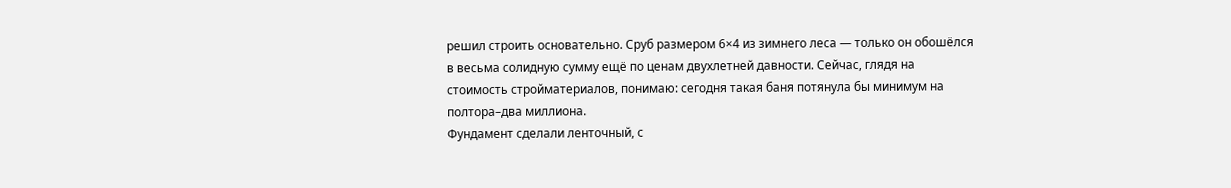решил строить основательно. Сруб размером 6×4 из зимнего леса — только он обошёлся в весьма солидную сумму ещё по ценам двухлетней давности. Сейчас, глядя на стоимость стройматериалов, понимаю: сегодня такая баня потянула бы минимум на полтора–два миллиона.
Фундамент сделали ленточный, с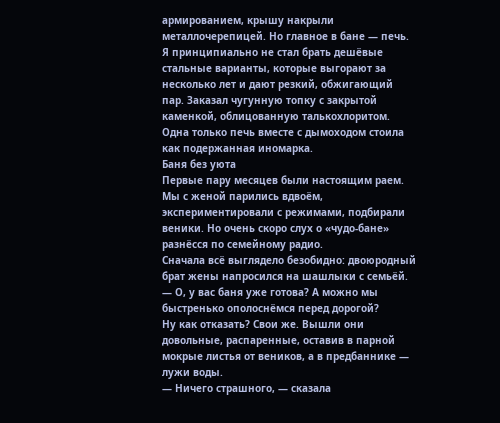армированием, крышу накрыли металлочерепицей. Но главное в бане — печь. Я принципиально не стал брать дешёвые стальные варианты, которые выгорают за несколько лет и дают резкий, обжигающий пар. Заказал чугунную топку с закрытой каменкой, облицованную талькохлоритом. Одна только печь вместе с дымоходом стоила как подержанная иномарка.
Баня без уюта
Первые пару месяцев были настоящим раем. Мы с женой парились вдвоём, экспериментировали с режимами, подбирали веники. Но очень скоро слух о «чудо-бане» разнёсся по семейному радио.
Сначала всё выглядело безобидно: двоюродный брат жены напросился на шашлыки с семьёй.
— О, у вас баня уже готова? А можно мы быстренько ополоснёмся перед дорогой?
Ну как отказать? Свои же. Вышли они довольные, распаренные, оставив в парной мокрые листья от веников, а в предбаннике — лужи воды.
— Ничего страшного, — сказала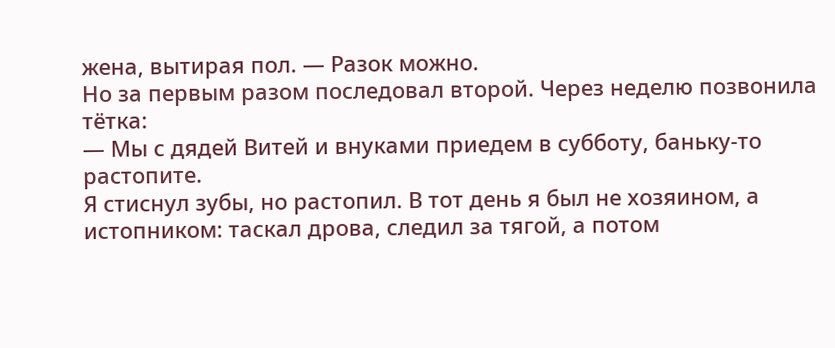жена, вытирая пол. — Разок можно.
Но за первым разом последовал второй. Через неделю позвонила тётка:
— Мы с дядей Витей и внуками приедем в субботу, баньку-то растопите.
Я стиснул зубы, но растопил. В тот день я был не хозяином, а истопником: таскал дрова, следил за тягой, а потом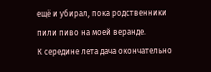ещё и убирал, пока родственники пили пиво на моей веранде.
К середине лета дача окончательно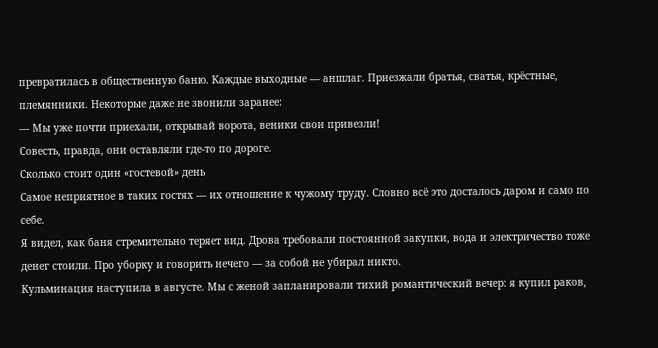превратилась в общественную баню. Каждые выходные — аншлаг. Приезжали братья, сватья, крёстные, племянники. Некоторые даже не звонили заранее:
— Мы уже почти приехали, открывай ворота, веники свои привезли!
Совесть, правда, они оставляли где-то по дороге.
Сколько стоит один «гостевой» день
Самое неприятное в таких гостях — их отношение к чужому труду. Словно всё это досталось даром и само по себе.
Я видел, как баня стремительно теряет вид. Дрова требовали постоянной закупки, вода и электричество тоже денег стоили. Про уборку и говорить нечего — за собой не убирал никто.
Кульминация наступила в августе. Мы с женой запланировали тихий романтический вечер: я купил раков,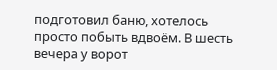подготовил баню, хотелось просто побыть вдвоём. В шесть вечера у ворот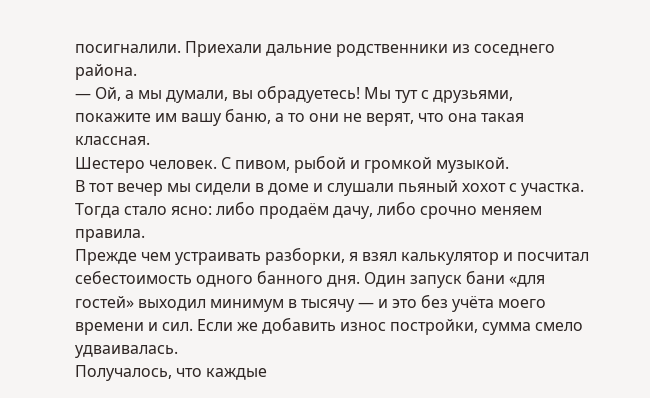посигналили. Приехали дальние родственники из соседнего района.
— Ой, а мы думали, вы обрадуетесь! Мы тут с друзьями, покажите им вашу баню, а то они не верят, что она такая классная.
Шестеро человек. С пивом, рыбой и громкой музыкой.
В тот вечер мы сидели в доме и слушали пьяный хохот с участка. Тогда стало ясно: либо продаём дачу, либо срочно меняем правила.
Прежде чем устраивать разборки, я взял калькулятор и посчитал себестоимость одного банного дня. Один запуск бани «для гостей» выходил минимум в тысячу — и это без учёта моего времени и сил. Если же добавить износ постройки, сумма смело удваивалась.
Получалось, что каждые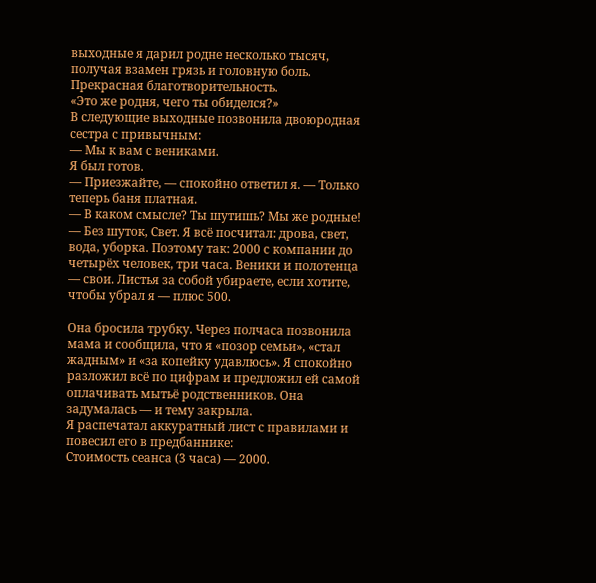выходные я дарил родне несколько тысяч, получая взамен грязь и головную боль. Прекрасная благотворительность.
«Это же родня, чего ты обиделся?»
В следующие выходные позвонила двоюродная сестра с привычным:
— Мы к вам с вениками.
Я был готов.
— Приезжайте, — спокойно ответил я. — Только теперь баня платная.
— В каком смысле? Ты шутишь? Мы же родные!
— Без шуток, Свет. Я всё посчитал: дрова, свет, вода, уборка. Поэтому так: 2000 с компании до четырёх человек, три часа. Веники и полотенца — свои. Листья за собой убираете, если хотите, чтобы убрал я — плюс 500.

Она бросила трубку. Через полчаса позвонила мама и сообщила, что я «позор семьи», «стал жадным» и «за копейку удавлюсь». Я спокойно разложил всё по цифрам и предложил ей самой оплачивать мытьё родственников. Она задумалась — и тему закрыла.
Я распечатал аккуратный лист с правилами и повесил его в предбаннике:
Стоимость сеанса (3 часа) — 2000.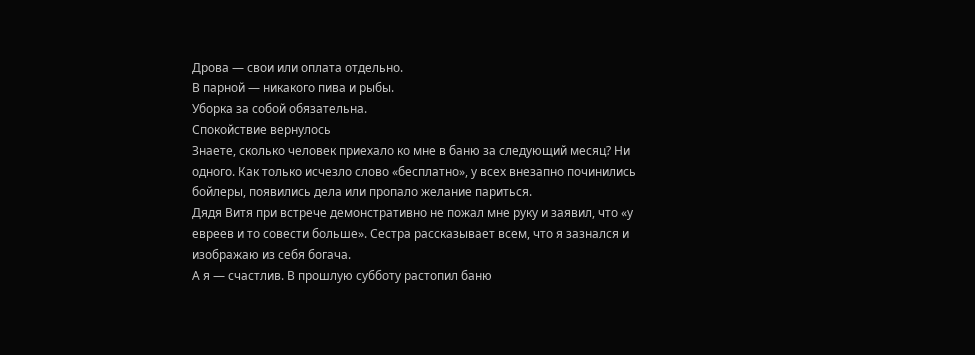Дрова — свои или оплата отдельно.
В парной — никакого пива и рыбы.
Уборка за собой обязательна.
Спокойствие вернулось
Знаете, сколько человек приехало ко мне в баню за следующий месяц? Ни одного. Как только исчезло слово «бесплатно», у всех внезапно починились бойлеры, появились дела или пропало желание париться.
Дядя Витя при встрече демонстративно не пожал мне руку и заявил, что «у евреев и то совести больше». Сестра рассказывает всем, что я зазнался и изображаю из себя богача.
А я — счастлив. В прошлую субботу растопил баню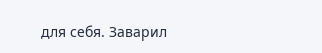для себя. Заварил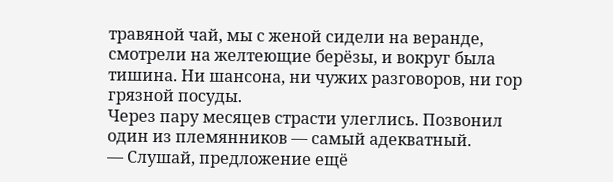травяной чай, мы с женой сидели на веранде, смотрели на желтеющие берёзы, и вокруг была тишина. Ни шансона, ни чужих разговоров, ни гор грязной посуды.
Через пару месяцев страсти улеглись. Позвонил один из племянников — самый адекватный.
— Слушай, предложение ещё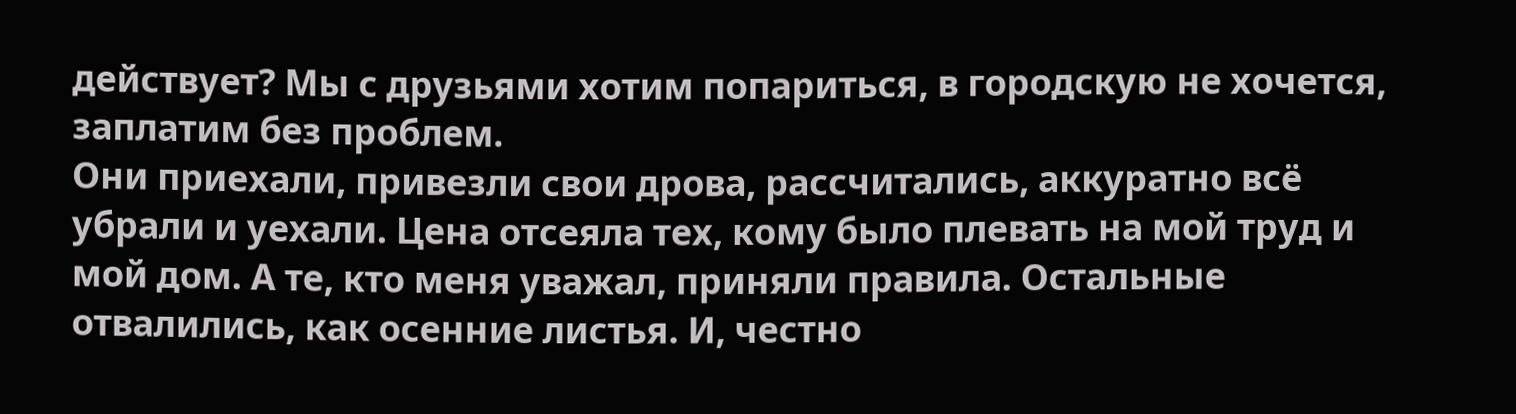действует? Мы с друзьями хотим попариться, в городскую не хочется, заплатим без проблем.
Они приехали, привезли свои дрова, рассчитались, аккуратно всё убрали и уехали. Цена отсеяла тех, кому было плевать на мой труд и мой дом. А те, кто меня уважал, приняли правила. Остальные отвалились, как осенние листья. И, честно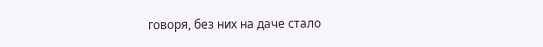говоря, без них на даче стало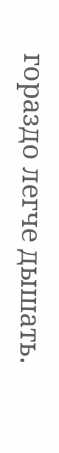гораздо легче дышать.